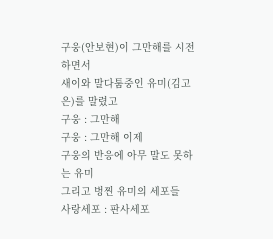구웅(안보현)이 그만해를 시전하면서
새이와 말다툼중인 유미(김고은)를 말렸고
구웅 : 그만해
구웅 : 그만해 이제
구웅의 반응에 아무 말도 못하는 유미
그리고 벙찐 유미의 세포들
사랑세포 : 판사세포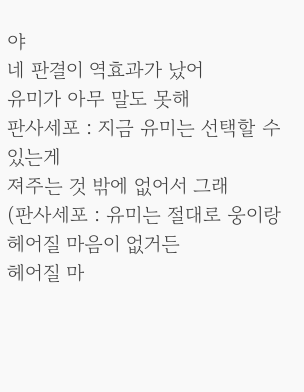야
네 판결이 역효과가 났어
유미가 아무 말도 못해
판사세포 : 지금 유미는 선택할 수 있는게
져주는 것 밖에 없어서 그래
(판사세포 : 유미는 절대로 웅이랑 헤어질 마음이 없거든
헤어질 마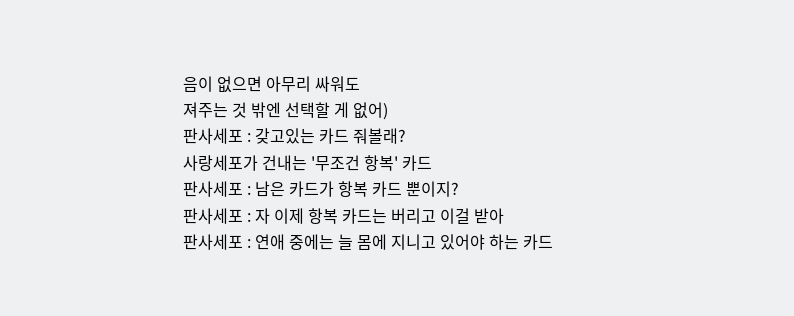음이 없으면 아무리 싸워도
져주는 것 밖엔 선택할 게 없어)
판사세포 : 갖고있는 카드 줘볼래?
사랑세포가 건내는 '무조건 항복' 카드
판사세포 : 남은 카드가 항복 카드 뿐이지?
판사세포 : 자 이제 항복 카드는 버리고 이걸 받아
판사세포 : 연애 중에는 늘 몸에 지니고 있어야 하는 카드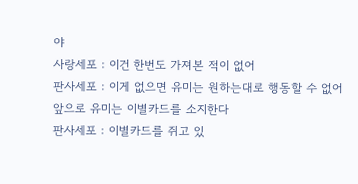야
사랑세포 : 이건 한번도 가져본 적이 없어
판사세포 : 이게 없으면 유미는 원하는대로 행동할 수 없어
앞으로 유미는 이별카드를 소지한다
판사세포 : 이별카드를 쥐고 있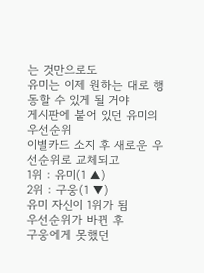는 것만으로도
유미는 이제 원하는 대로 행동할 수 있게 될 거야
게시판에 붙어 있던 유미의 우선순위
이별카드 소지 후 새로운 우선순위로 교체되고
1위 : 유미(1 ▲)
2위 : 구웅(1 ▼)
유미 자신이 1위가 됨
우선순위가 바뀐 후
구웅에게 못했던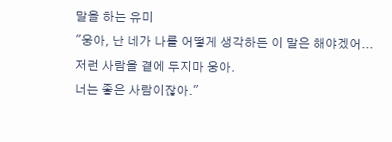말을 하는 유미
"웅아, 난 네가 나를 어떻게 생각하든 이 말은 해야겠어...
저런 사람을 곁에 두지마 웅아.
너는 좋은 사람이잖아."